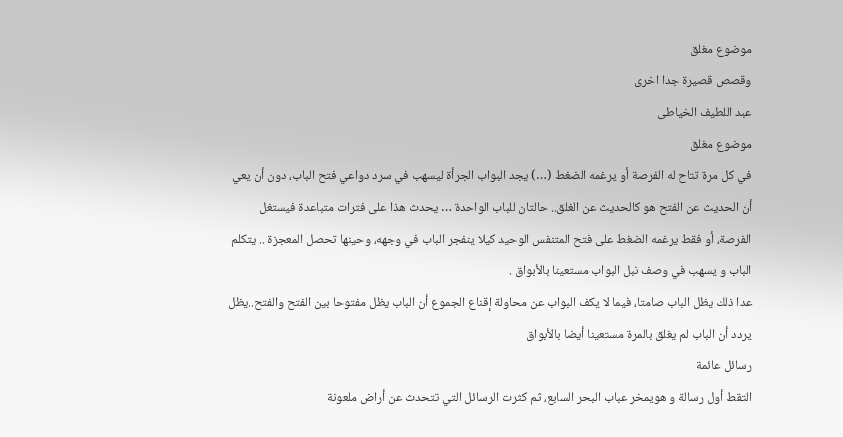موضوع مغلق
وقصص قصيرة جدا اخرى
عبد اللطيف الخياطى
موضوع مغلق
في كل مرة تتاح له الفرصة أو يرغمه الضغط (…) يجد البواب الجرأة ليسهب في سرد دواعي فتح الباب، دون أن يعي أن الحديث عن الفتح هو كالحديث عن الغلق.. حالتان للباب الواحدة … يحدث هذا على فترات متباعدة فيستغل الفرصة، أو فقط يرغمه الضغط على فتح المتنفس الوحيد كيلا ينفجر الباب في وجهه، وحينها تحصل المعجزة .. يتكلم الباب و يسهب في وصف نبل البواب مستعينا بالأبواق .
عدا ذلك يظل الباب صامتا، فيما لا يكف البواب عن محاولة إقناع الجموع أن الباب يظل مفتوحا بين الفتح والفتح..يظل يردد أن الباب لم يغلق بالمرة مستعينا أيضا بالأبواق
رسائل عائمة
التقط أول رسالة و هويمخر عباب البحر السابع، ثم كثرت الرسائل التي تتحدث عن أراض ملعونة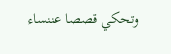وتحكي قصصا عننساء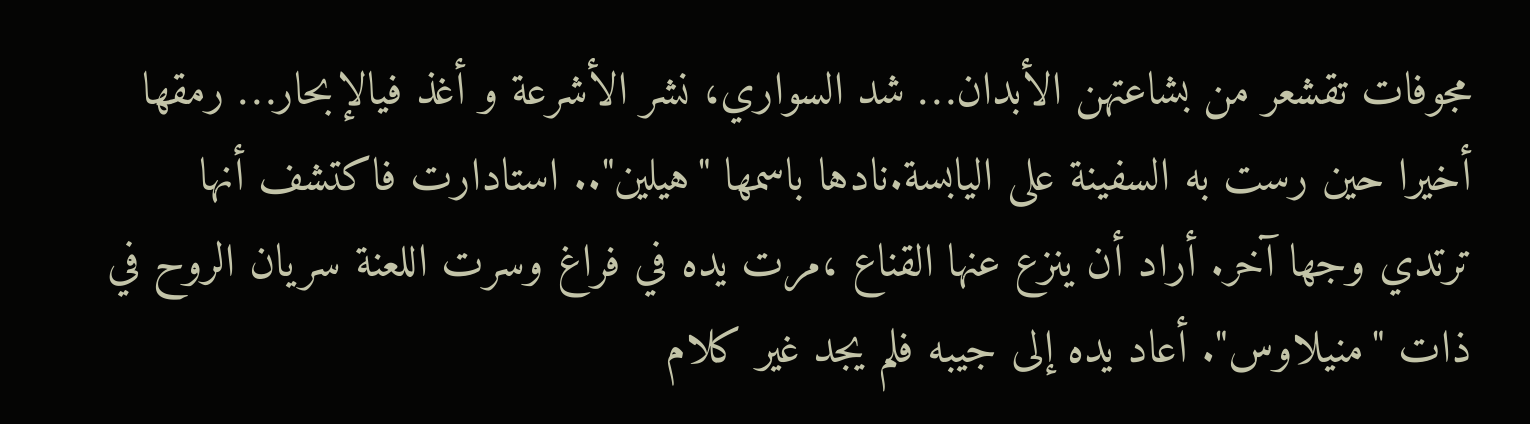مجوفات تقشعر من بشاعتهن الأبدان… شد السواري، نشر الأشرعة و أغذ فيالإبحار… رمقها أخيرا حين رست به السفينة على اليابسة.نادها باسمها "هيلين".. استادارت فاكتشف أنها ترتدي وجها آخر. أراد أن ينزع عنها القناع ،مرت يده في فراغ وسرت اللعنة سريان الروح في ذات "منيلاوس". أعاد يده إلى جيبه فلم يجد غير كلام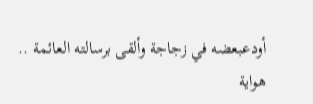أودعبعضه في زجاجة وألقى برسالته العائمة .. هواية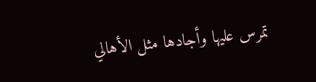تمرس عليها وأجادها مثل الأهالي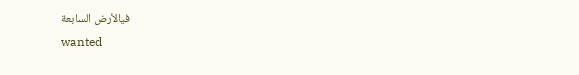فيالأرض السابعة
wanted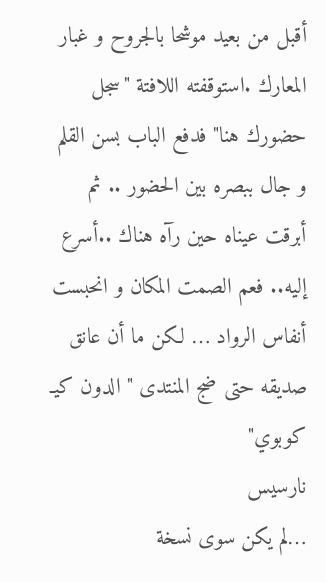أقبل من بعيد موشحا بالجروح و غبار المعارك .استوقفته اللافتة "سجل حضورك هنا" فدفع الباب بسن القلم و جال ببصره بين الحضور .. ثم أبرقت عيناه حين رآه هناك ..أسرع إليه.. فعم الصمت المكان و انحبست أنفاس الرواد … لكن ما أن عانق صديقه حتى ضج المنتدى " الدون كيـ كوبوي"
نارسيس
…لم يكن سوى نسخة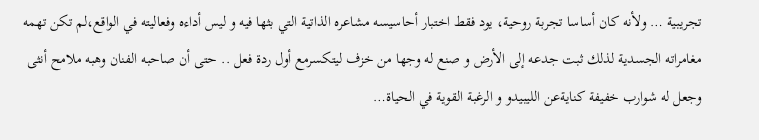تجريبية … ولأنه كان أساسا تجربة روحية، يود فقط اختبار أحاسيسه مشاعره الذاتية التي بثها فيه و ليس أداءه وفعاليته في الواقع،لم تكن تهمه مغامراته الجسدية لذلك ثبت جدعه إلى الأرض و صنع له وجها من خزف ليتكسرمع أول ردة فعل .. حتى أن صاحبه الفنان وهبه ملامح أنثى وجعل له شوارب خفيفة كنايةعن الليبيدو و الرغبة القوية في الحياة…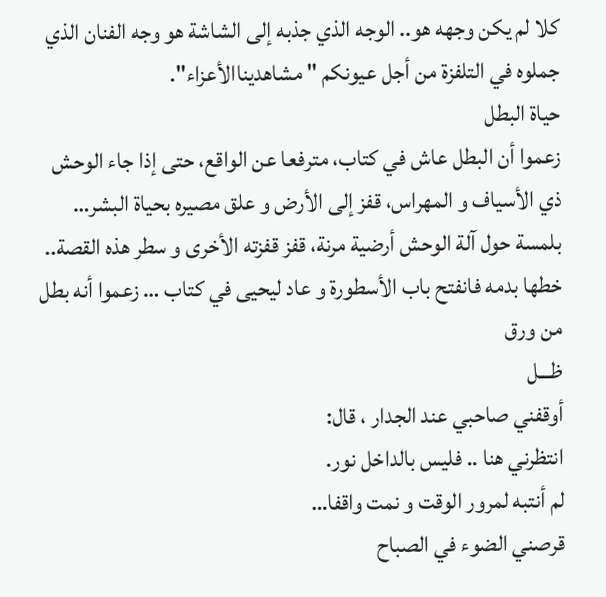كلا لم يكن وجهه هو.. الوجه الذي جذبه إلى الشاشة هو وجه الفنان الذي جملوه في التلفزة من أجل عيونكم " مشاهديناالأعزاء".
حياة البطل
زعموا أن البطل عاش في كتاب، مترفعا عن الواقع، حتى إذا جاء الوحش ذي الأسياف و المهراس، قفز إلى الأرض و علق مصيره بحياة البشر… بلمسة حول آلة الوحش أرضية مرنة، قفز قفزته الأخرى و سطر هذه القصة.. خطها بدمه فانفتح باب الأسطورة و عاد ليحيى في كتاب … زعموا أنه بطل من ورق
ظـــل
أوقفني صاحبي عند الجدار ، قال:
انتظرني هنا .. فليس بالداخل نور.
لم أنتبه لمرور الوقت و نمت واقفا…
قرصني الضوء في الصباح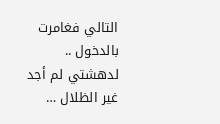التالي فغامرت بالدخول ..
لدهشتي لم أجد غير الظلال …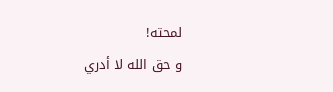لمحته!
و حق الله لا أدري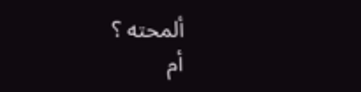ألمحته ؟
أم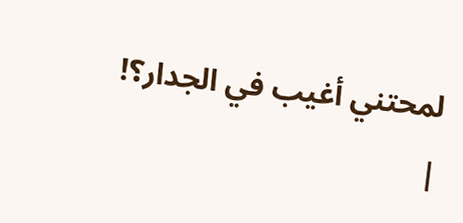لمحتني أغيب في الجدار؟!
|